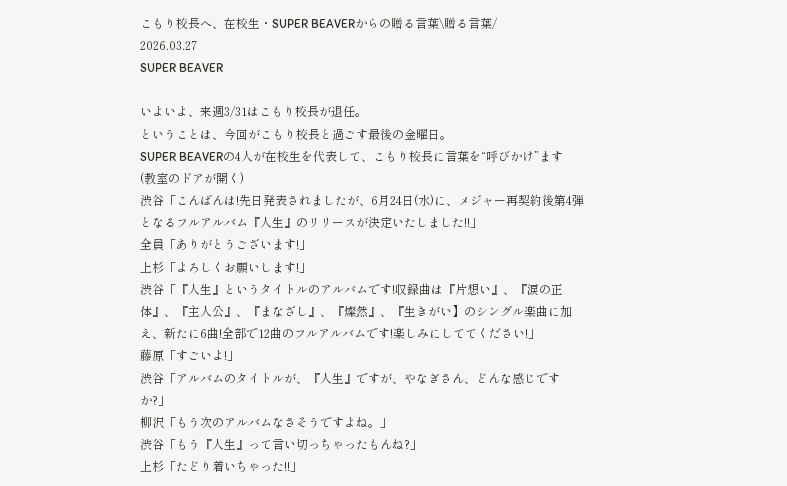こもり校長へ、在校生・SUPER BEAVERからの贈る言葉\贈る言葉/
2026.03.27
SUPER BEAVER

いよいよ、来週3/31はこもり校長が退任。
ということは、今回がこもり校長と過ごす最後の金曜日。
SUPER BEAVERの4人が在校生を代表して、こもり校長に言葉を“呼びかけ”ます
(教室のドアが開く)
渋谷「こんばんは!先日発表されましたが、6月24日(水)に、メジャー再契約後第4弾となるフルアルバム『人生』のリリースが決定いたしました!!」
全員「ありがとうございます!」
上杉「よろしくお願いします!」
渋谷「『人生』というタイトルのアルバムです!収録曲は『片想い』、『涙の正体』、『主人公』、『まなざし』、『燦然』、『生きがい】のシングル楽曲に加え、新たに6曲!全部で12曲のフルアルバムです!楽しみにしててください!」
藤原「すごいよ!」
渋谷「アルバムのタイトルが、『人生』ですが、やなぎさん、どんな感じですか?」
柳沢「もう次のアルバムなさそうですよね。」
渋谷「もう『人生』って言い切っちゃったもんね?」
上杉「たどり着いちゃった!!」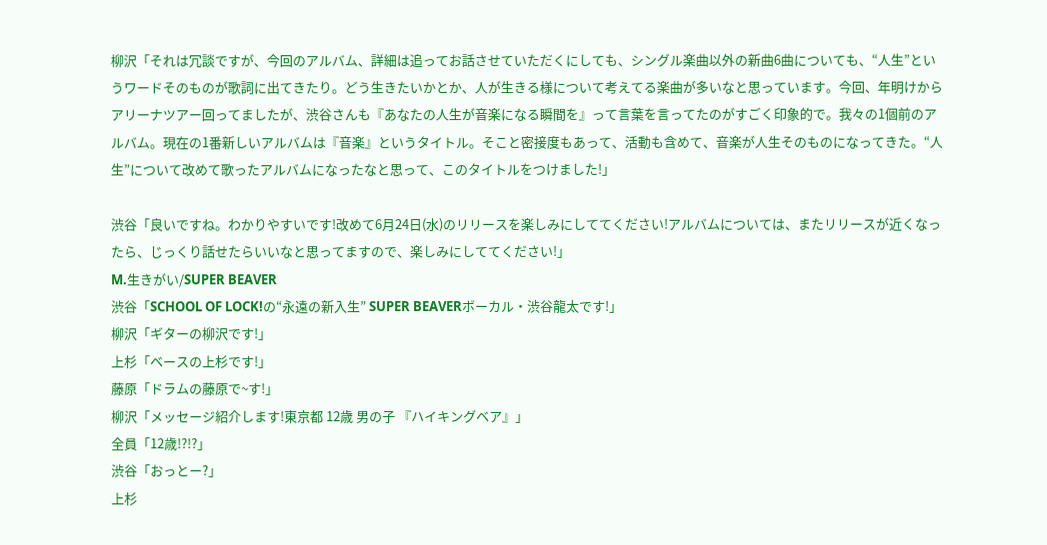柳沢「それは冗談ですが、今回のアルバム、詳細は追ってお話させていただくにしても、シングル楽曲以外の新曲6曲についても、“人生”というワードそのものが歌詞に出てきたり。どう生きたいかとか、人が生きる様について考えてる楽曲が多いなと思っています。今回、年明けからアリーナツアー回ってましたが、渋谷さんも『あなたの人生が音楽になる瞬間を』って言葉を言ってたのがすごく印象的で。我々の1個前のアルバム。現在の1番新しいアルバムは『音楽』というタイトル。そこと密接度もあって、活動も含めて、音楽が人生そのものになってきた。“人生”について改めて歌ったアルバムになったなと思って、このタイトルをつけました!」

渋谷「良いですね。わかりやすいです!改めて6月24日(水)のリリースを楽しみにしててください!アルバムについては、またリリースが近くなったら、じっくり話せたらいいなと思ってますので、楽しみにしててください!」
M.生きがい/SUPER BEAVER
渋谷「SCHOOL OF LOCK!の“永遠の新入生” SUPER BEAVERボーカル・渋谷龍太です!」
柳沢「ギターの柳沢です!」
上杉「ベースの上杉です!」
藤原「ドラムの藤原で~す!」
柳沢「メッセージ紹介します!東京都 12歳 男の子 『ハイキングベア』」
全員「12歳!?!?」
渋谷「おっとー?」
上杉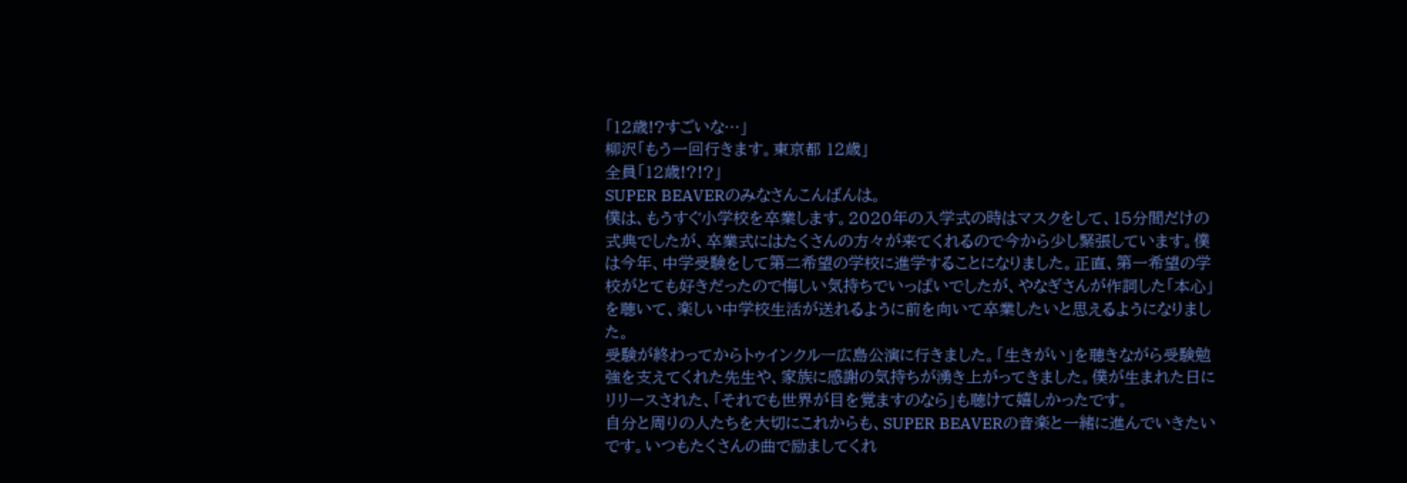「12歳!?すごいな…」
柳沢「もう一回行きます。東京都 12歳」
全員「12歳!?!?」
SUPER BEAVERのみなさんこんばんは。
僕は、もうすぐ小学校を卒業します。2020年の入学式の時はマスクをして、15分間だけの式典でしたが、卒業式にはたくさんの方々が来てくれるので今から少し緊張しています。僕は今年、中学受験をして第二希望の学校に進学することになりました。正直、第一希望の学校がとても好きだったので悔しい気持ちでいっぱいでしたが、やなぎさんが作詞した「本心」を聴いて、楽しい中学校生活が送れるように前を向いて卒業したいと思えるようになりました。
受験が終わってからトゥインクルー広島公演に行きました。「生きがい」を聴きながら受験勉強を支えてくれた先生や、家族に感謝の気持ちが湧き上がってきました。僕が生まれた日にリリースされた、「それでも世界が目を覚ますのなら」も聴けて嬉しかったです。
自分と周りの人たちを大切にこれからも、SUPER BEAVERの音楽と一緒に進んでいきたいです。いつもたくさんの曲で励ましてくれ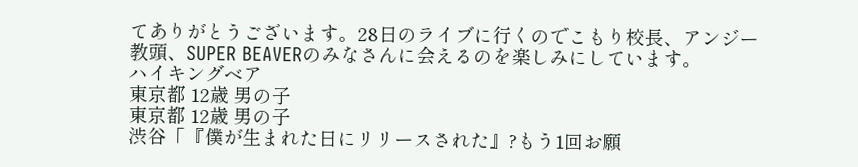てありがとうございます。28日のライブに行くのでこもり校長、アンジー教頭、SUPER BEAVERのみなさんに会えるのを楽しみにしています。
ハイキングベア
東京都 12歳 男の子
東京都 12歳 男の子
渋谷「『僕が生まれた日にリリースされた』?もう1回お願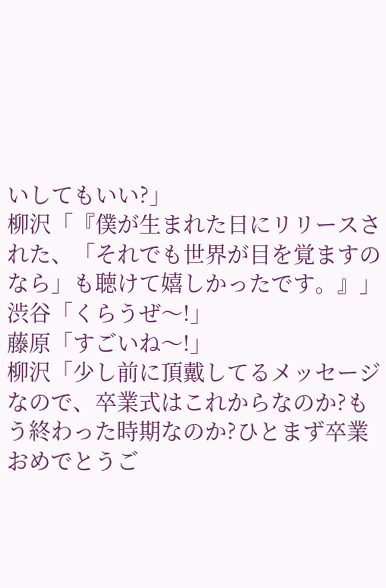いしてもいい?」
柳沢「『僕が生まれた日にリリースされた、「それでも世界が目を覚ますのなら」も聴けて嬉しかったです。』」
渋谷「くらうぜ〜!」
藤原「すごいね〜!」
柳沢「少し前に頂戴してるメッセージなので、卒業式はこれからなのか?もう終わった時期なのか?ひとまず卒業おめでとうご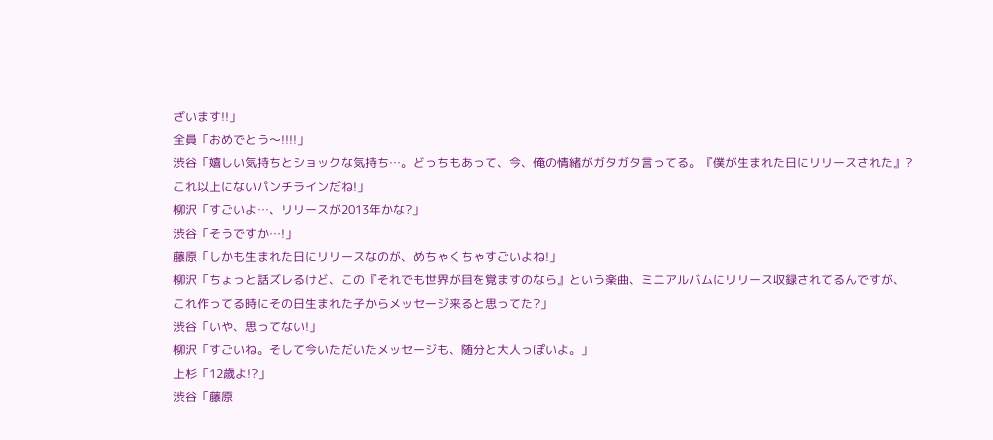ざいます!!」
全員「おめでとう〜!!!!」
渋谷「嬉しい気持ちとショックな気持ち…。どっちもあって、今、俺の情緒がガタガタ言ってる。『僕が生まれた日にリリースされた』?これ以上にないパンチラインだね!」
柳沢「すごいよ…、リリースが2013年かな?」
渋谷「そうですか…!」
藤原「しかも生まれた日にリリースなのが、めちゃくちゃすごいよね!」
柳沢「ちょっと話ズレるけど、この『それでも世界が目を覚ますのなら』という楽曲、ミニアルバムにリリース収録されてるんですが、これ作ってる時にその日生まれた子からメッセージ来ると思ってた?」
渋谷「いや、思ってない!」
柳沢「すごいね。そして今いただいたメッセージも、随分と大人っぽいよ。」
上杉「12歳よ!?」
渋谷「藤原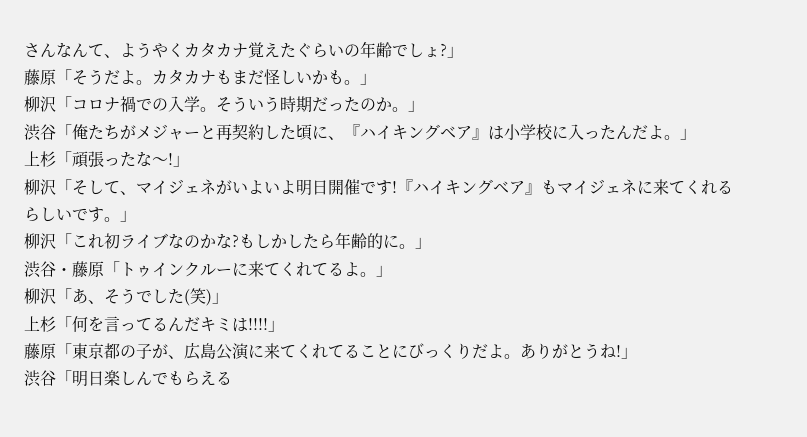さんなんて、ようやくカタカナ覚えたぐらいの年齢でしょ?」
藤原「そうだよ。カタカナもまだ怪しいかも。」
柳沢「コロナ禍での入学。そういう時期だったのか。」
渋谷「俺たちがメジャーと再契約した頃に、『ハイキングベア』は小学校に入ったんだよ。」
上杉「頑張ったな〜!」
柳沢「そして、マイジェネがいよいよ明日開催です!『ハイキングベア』もマイジェネに来てくれるらしいです。」
柳沢「これ初ライブなのかな?もしかしたら年齢的に。」
渋谷・藤原「トゥインクルーに来てくれてるよ。」
柳沢「あ、そうでした(笑)」
上杉「何を言ってるんだキミは!!!!」
藤原「東京都の子が、広島公演に来てくれてることにびっくりだよ。ありがとうね!」
渋谷「明日楽しんでもらえる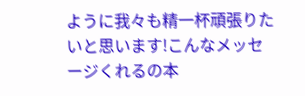ように我々も精一杯頑張りたいと思います!こんなメッセージくれるの本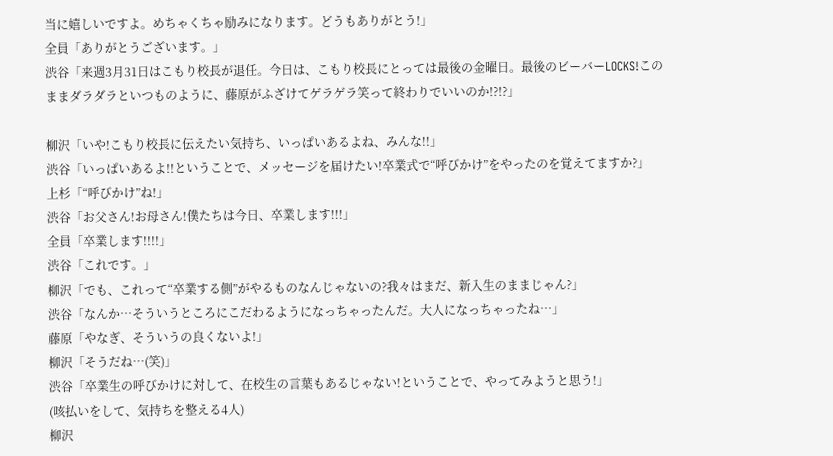当に嬉しいですよ。めちゃくちゃ励みになります。どうもありがとう!」
全員「ありがとうございます。」
渋谷「来週3月31日はこもり校長が退任。今日は、こもり校長にとっては最後の金曜日。最後のビーバーLOCKS!このままダラダラといつものように、藤原がふざけてゲラゲラ笑って終わりでいいのか!?!?」

柳沢「いや!こもり校長に伝えたい気持ち、いっぱいあるよね、みんな!!」
渋谷「いっぱいあるよ!!ということで、メッセージを届けたい!卒業式で“呼びかけ”をやったのを覚えてますか?」
上杉「“呼びかけ”ね!」
渋谷「お父さん!お母さん!僕たちは今日、卒業します!!!」
全員「卒業します!!!!」
渋谷「これです。」
柳沢「でも、これって“卒業する側”がやるものなんじゃないの?我々はまだ、新入生のままじゃん?」
渋谷「なんか…そういうところにこだわるようになっちゃったんだ。大人になっちゃったね…」
藤原「やなぎ、そういうの良くないよ!」
柳沢「そうだね…(笑)」
渋谷「卒業生の呼びかけに対して、在校生の言葉もあるじゃない!ということで、やってみようと思う!」
(咳払いをして、気持ちを整える4人)
柳沢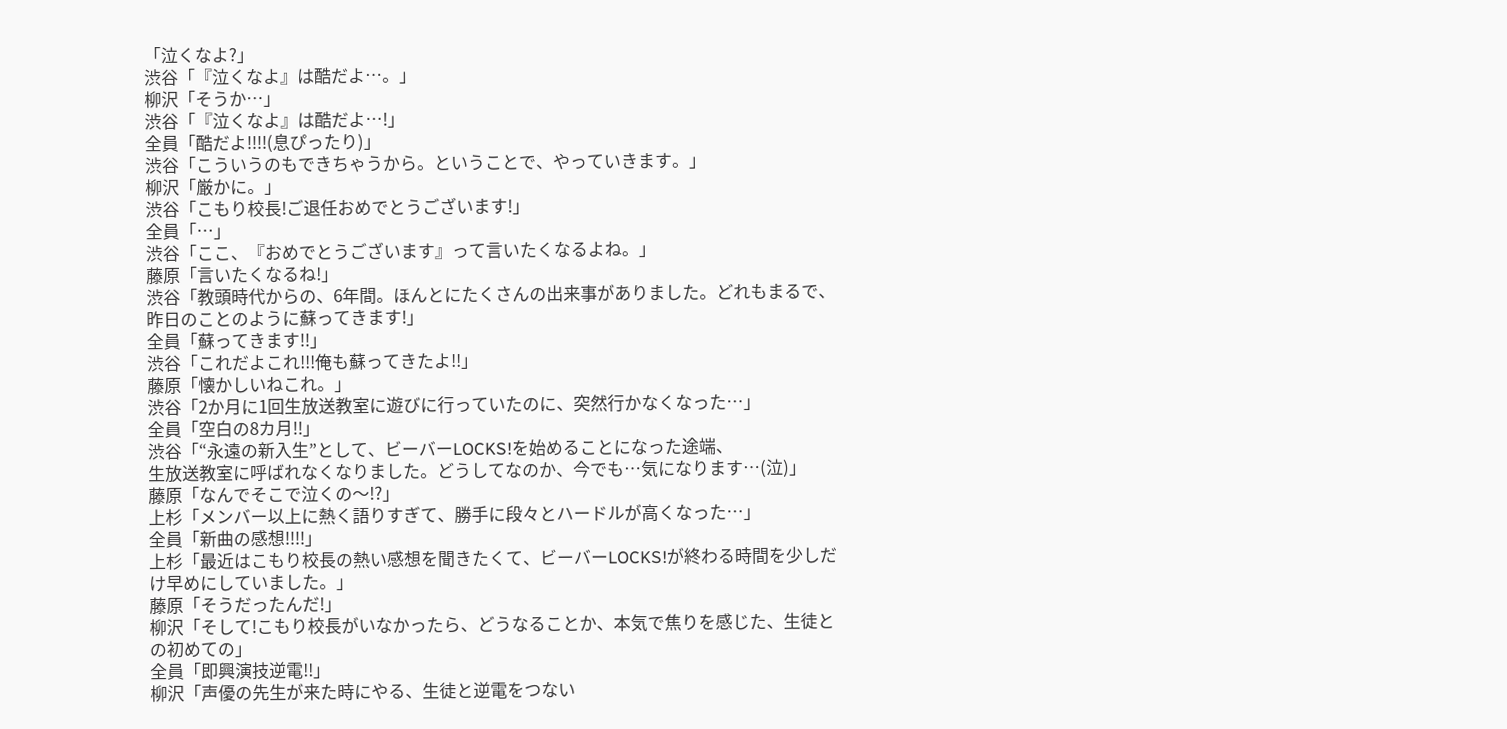「泣くなよ?」
渋谷「『泣くなよ』は酷だよ…。」
柳沢「そうか…」
渋谷「『泣くなよ』は酷だよ…!」
全員「酷だよ!!!!(息ぴったり)」
渋谷「こういうのもできちゃうから。ということで、やっていきます。」
柳沢「厳かに。」
渋谷「こもり校長!ご退任おめでとうございます!」
全員「…」
渋谷「ここ、『おめでとうございます』って言いたくなるよね。」
藤原「言いたくなるね!」
渋谷「教頭時代からの、6年間。ほんとにたくさんの出来事がありました。どれもまるで、昨日のことのように蘇ってきます!」
全員「蘇ってきます!!」
渋谷「これだよこれ!!!俺も蘇ってきたよ!!」
藤原「懐かしいねこれ。」
渋谷「2か月に1回生放送教室に遊びに行っていたのに、突然行かなくなった…」
全員「空白の8カ月!!」
渋谷「“永遠の新入生”として、ビーバーLOCKS!を始めることになった途端、
生放送教室に呼ばれなくなりました。どうしてなのか、今でも…気になります…(泣)」
藤原「なんでそこで泣くの〜!?」
上杉「メンバー以上に熱く語りすぎて、勝手に段々とハードルが高くなった…」
全員「新曲の感想!!!!」
上杉「最近はこもり校長の熱い感想を聞きたくて、ビーバーLOCKS!が終わる時間を少しだけ早めにしていました。」
藤原「そうだったんだ!」
柳沢「そして!こもり校長がいなかったら、どうなることか、本気で焦りを感じた、生徒との初めての」
全員「即興演技逆電!!」
柳沢「声優の先生が来た時にやる、生徒と逆電をつない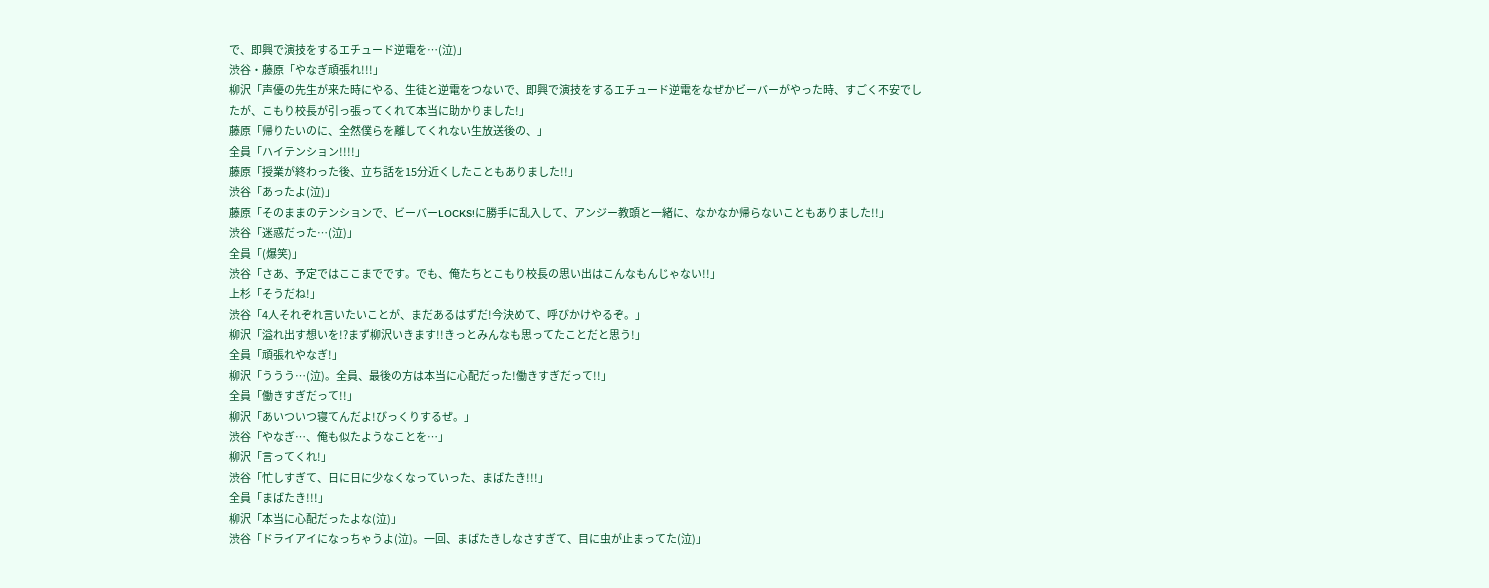で、即興で演技をするエチュード逆電を…(泣)」
渋谷・藤原「やなぎ頑張れ!!!」
柳沢「声優の先生が来た時にやる、生徒と逆電をつないで、即興で演技をするエチュード逆電をなぜかビーバーがやった時、すごく不安でしたが、こもり校長が引っ張ってくれて本当に助かりました!」
藤原「帰りたいのに、全然僕らを離してくれない生放送後の、」
全員「ハイテンション!!!!」
藤原「授業が終わった後、立ち話を15分近くしたこともありました!!」
渋谷「あったよ(泣)」
藤原「そのままのテンションで、ビーバーLOCKS!に勝手に乱入して、アンジー教頭と一緒に、なかなか帰らないこともありました!!」
渋谷「迷惑だった…(泣)」
全員「(爆笑)」
渋谷「さあ、予定ではここまでです。でも、俺たちとこもり校長の思い出はこんなもんじゃない!!」
上杉「そうだね!」
渋谷「4人それぞれ言いたいことが、まだあるはずだ!今決めて、呼びかけやるぞ。」
柳沢「溢れ出す想いを!?まず柳沢いきます!!きっとみんなも思ってたことだと思う!」
全員「頑張れやなぎ!」
柳沢「ううう…(泣)。全員、最後の方は本当に心配だった!働きすぎだって!!」
全員「働きすぎだって!!」
柳沢「あいついつ寝てんだよ!びっくりするぜ。」
渋谷「やなぎ…、俺も似たようなことを…」
柳沢「言ってくれ!」
渋谷「忙しすぎて、日に日に少なくなっていった、まばたき!!!」
全員「まばたき!!!」
柳沢「本当に心配だったよな(泣)」
渋谷「ドライアイになっちゃうよ(泣)。一回、まばたきしなさすぎて、目に虫が止まってた(泣)」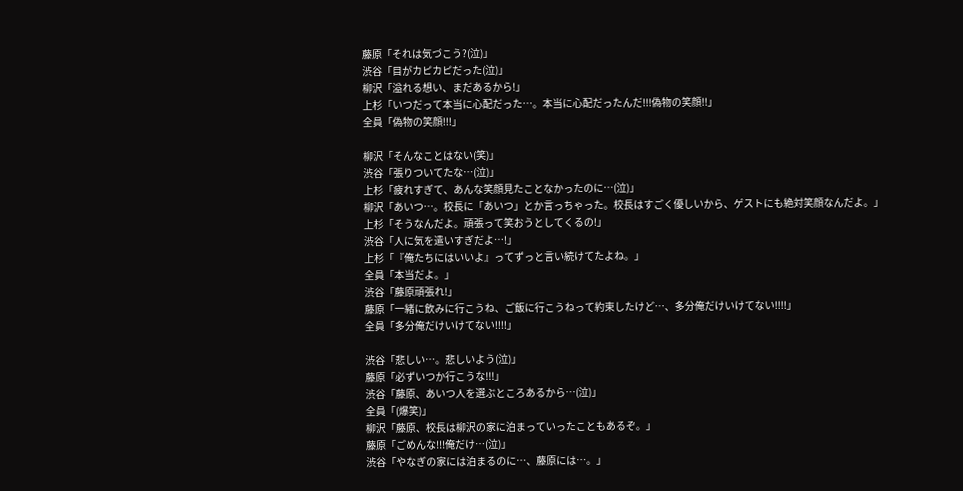藤原「それは気づこう?(泣)」
渋谷「目がカピカピだった(泣)」
柳沢「溢れる想い、まだあるから!」
上杉「いつだって本当に心配だった…。本当に心配だったんだ!!!偽物の笑顔!!」
全員「偽物の笑顔!!!」

柳沢「そんなことはない(笑)」
渋谷「張りついてたな…(泣)」
上杉「疲れすぎて、あんな笑顔見たことなかったのに…(泣)」
柳沢「あいつ…。校長に「あいつ」とか言っちゃった。校長はすごく優しいから、ゲストにも絶対笑顔なんだよ。」
上杉「そうなんだよ。頑張って笑おうとしてくるの!」
渋谷「人に気を遣いすぎだよ…!」
上杉「『俺たちにはいいよ』ってずっと言い続けてたよね。」
全員「本当だよ。」
渋谷「藤原頑張れ!」
藤原「一緒に飲みに行こうね、ご飯に行こうねって約束したけど…、多分俺だけいけてない!!!!」
全員「多分俺だけいけてない!!!!」

渋谷「悲しい…。悲しいよう(泣)」
藤原「必ずいつか行こうな!!!」
渋谷「藤原、あいつ人を選ぶところあるから…(泣)」
全員「(爆笑)」
柳沢「藤原、校長は柳沢の家に泊まっていったこともあるぞ。」
藤原「ごめんな!!!俺だけ…(泣)」
渋谷「やなぎの家には泊まるのに…、藤原には…。」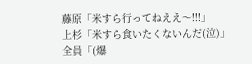藤原「米すら行ってねええ〜!!!」
上杉「米すら食いたくないんだ(泣)」
全員「(爆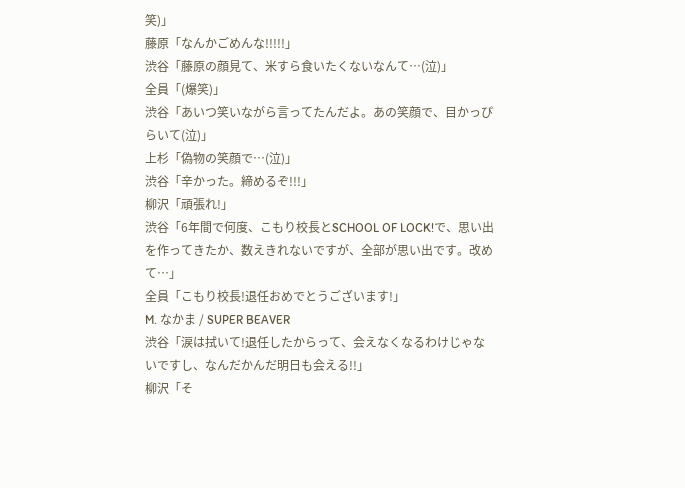笑)」
藤原「なんかごめんな!!!!!」
渋谷「藤原の顔見て、米すら食いたくないなんて…(泣)」
全員「(爆笑)」
渋谷「あいつ笑いながら言ってたんだよ。あの笑顔で、目かっぴらいて(泣)」
上杉「偽物の笑顔で…(泣)」
渋谷「辛かった。締めるぞ!!!」
柳沢「頑張れ!」
渋谷「6年間で何度、こもり校長とSCHOOL OF LOCK!で、思い出を作ってきたか、数えきれないですが、全部が思い出です。改めて…」
全員「こもり校長!退任おめでとうございます!」
M. なかま / SUPER BEAVER
渋谷「涙は拭いて!退任したからって、会えなくなるわけじゃないですし、なんだかんだ明日も会える!!」
柳沢「そ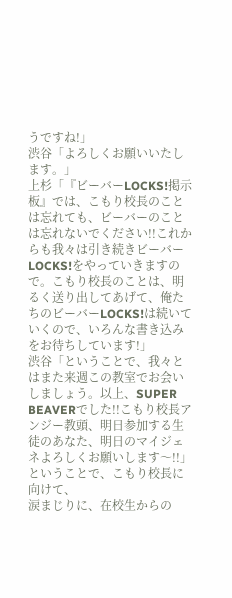うですね!」
渋谷「よろしくお願いいたします。」
上杉「『ビーバーLOCKS!掲示板』では、こもり校長のことは忘れても、ビーバーのことは忘れないでください!!これからも我々は引き続きビーバーLOCKS!をやっていきますので。こもり校長のことは、明るく送り出してあげて、俺たちのビーバーLOCKS!は続いていくので、いろんな書き込みをお待ちしています!」
渋谷「ということで、我々とはまた来週この教室でお会いしましょう。以上、SUPER BEAVERでした!!こもり校長アンジー教頭、明日参加する生徒のあなた、明日のマイジェネよろしくお願いします〜!!」
ということで、こもり校長に向けて、
涙まじりに、在校生からの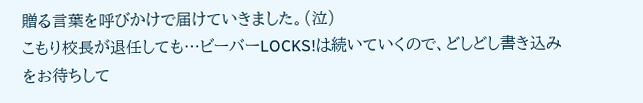贈る言葉を呼びかけで届けていきました。(泣)
こもり校長が退任しても…ビーバーLOCKS!は続いていくので、どしどし書き込みをお待ちして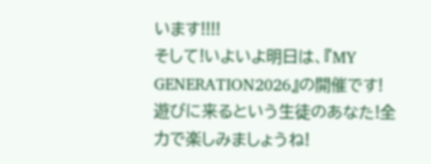います!!!!
そして!いよいよ明日は、『MY GENERATION2026』の開催です!
遊びに来るという生徒のあなた!全力で楽しみましょうね!